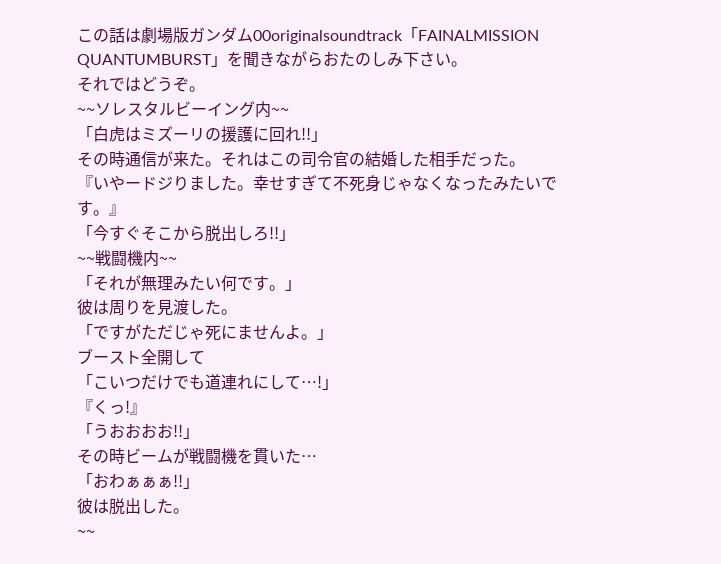この話は劇場版ガンダム00originalsoundtrack「FAINALMISSION QUANTUMBURST」を聞きながらおたのしみ下さい。
それではどうぞ。
~~ソレスタルビーイング内~~
「白虎はミズーリの援護に回れ!!」
その時通信が来た。それはこの司令官の結婚した相手だった。
『いやードジりました。幸せすぎて不死身じゃなくなったみたいです。』
「今すぐそこから脱出しろ!!」
~~戦闘機内~~
「それが無理みたい何です。」
彼は周りを見渡した。
「ですがただじゃ死にませんよ。」
ブースト全開して
「こいつだけでも道連れにして…!」
『くっ!』
「うおおおお!!」
その時ビームが戦闘機を貫いた…
「おわぁぁぁ!!」
彼は脱出した。
~~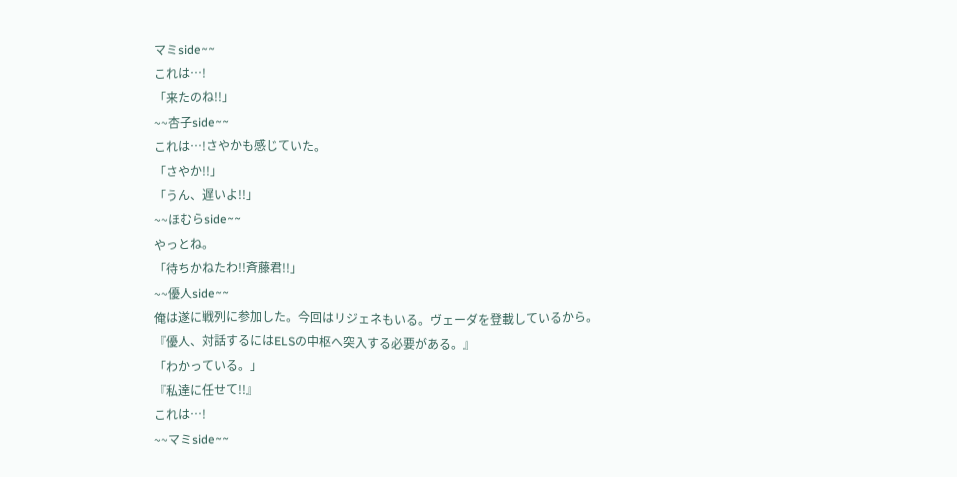マミside~~
これは…!
「来たのね!!」
~~杏子side~~
これは…!さやかも感じていた。
「さやか!!」
「うん、遅いよ!!」
~~ほむらside~~
やっとね。
「待ちかねたわ!!斉藤君!!」
~~優人side~~
俺は遂に戦列に参加した。今回はリジェネもいる。ヴェーダを登載しているから。
『優人、対話するにはELSの中枢へ突入する必要がある。』
「わかっている。」
『私達に任せて!!』
これは…!
~~マミside~~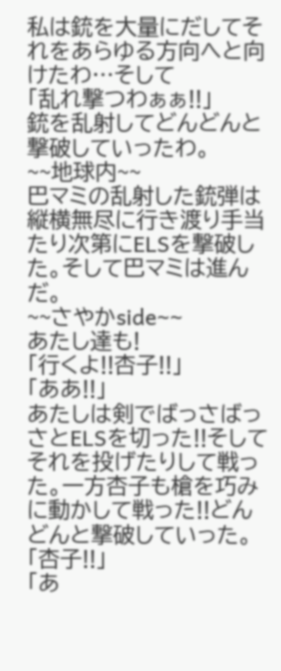私は銃を大量にだしてそれをあらゆる方向へと向けたわ…そして
「乱れ撃つわぁぁ!!」
銃を乱射してどんどんと撃破していったわ。
~~地球内~~
巴マミの乱射した銃弾は縦横無尽に行き渡り手当たり次第にELSを撃破した。そして巴マミは進んだ。
~~さやかside~~
あたし達も!
「行くよ!!杏子!!」
「ああ!!」
あたしは剣でばっさばっさとELSを切った!!そしてそれを投げたりして戦った。一方杏子も槍を巧みに動かして戦った!!どんどんと撃破していった。
「杏子!!」
「あ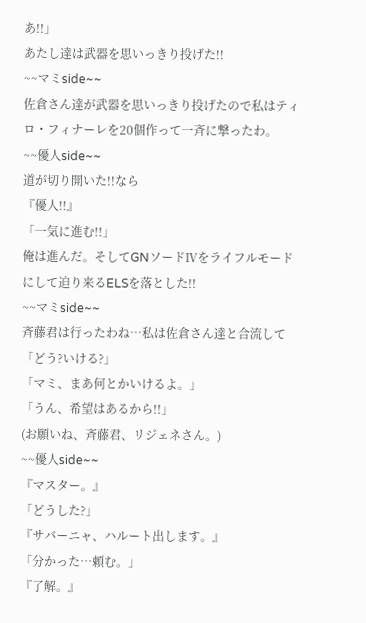あ!!」
あたし達は武器を思いっきり投げた!!
~~マミside~~
佐倉さん達が武器を思いっきり投げたので私はティロ・フィナーレを20個作って一斉に撃ったわ。
~~優人side~~
道が切り開いた!!なら
『優人!!』
「一気に進む!!」
俺は進んだ。そしてGNソードⅣをライフルモードにして迫り来るELSを落とした!!
~~マミside~~
斉藤君は行ったわね…私は佐倉さん達と合流して
「どう?いける?」
「マミ、まあ何とかいけるよ。」
「うん、希望はあるから!!」
(お願いね、斉藤君、リジェネさん。)
~~優人side~~
『マスター。』
「どうした?」
『サバーニャ、ハルート出します。』
「分かった…頼む。」
『了解。』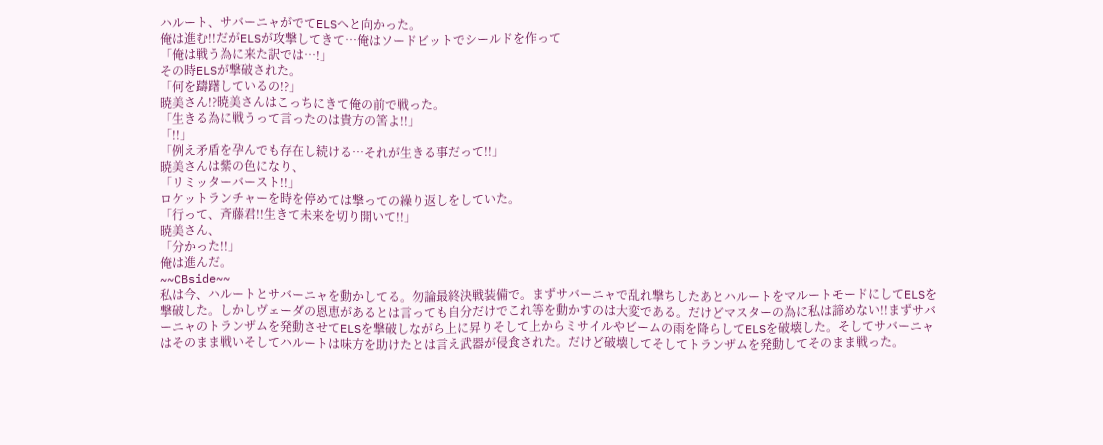ハルート、サバーニャがでてELSへと向かった。
俺は進む!!だがELSが攻撃してきて…俺はソードビットでシールドを作って
「俺は戦う為に来た訳では…!」
その時ELSが撃破された。
「何を躊躇しているの!?」
暁美さん!?暁美さんはこっちにきて俺の前で戦った。
「生きる為に戦うって言ったのは貴方の筈よ!!」
「!!」
「例え矛盾を孕んでも存在し続ける…それが生きる事だって!!」
暁美さんは紫の色になり、
「リミッターバースト!!」
ロケットランチャーを時を停めては撃っての繰り返しをしていた。
「行って、斉藤君!!生きて未来を切り開いて!!」
暁美さん、
「分かった!!」
俺は進んだ。
~~CBside~~
私は今、ハルートとサバーニャを動かしてる。勿論最終決戦装備で。まずサバーニャで乱れ撃ちしたあとハルートをマルートモードにしてELSを撃破した。しかしヴェーダの恩恵があるとは言っても自分だけでこれ等を動かすのは大変である。だけどマスターの為に私は諦めない!!まずサバーニャのトランザムを発動させてELSを撃破しながら上に昇りそして上からミサイルやビームの雨を降らしてELSを破壊した。そしてサバーニャはそのまま戦いそしてハルートは味方を助けたとは言え武器が侵食された。だけど破壊してそしてトランザムを発動してそのまま戦った。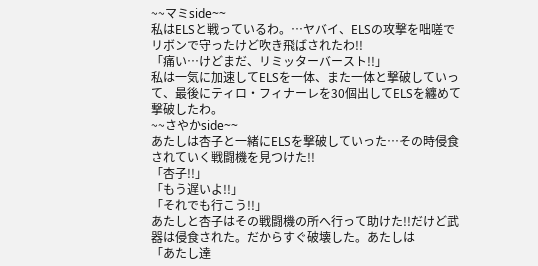~~マミside~~
私はELSと戦っているわ。…ヤバイ、ELSの攻撃を咄嗟でリボンで守ったけど吹き飛ばされたわ!!
「痛い…けどまだ、リミッターバースト!!」
私は一気に加速してELSを一体、また一体と撃破していって、最後にティロ・フィナーレを30個出してELSを纏めて撃破したわ。
~~さやかside~~
あたしは杏子と一緒にELSを撃破していった…その時侵食されていく戦闘機を見つけた!!
「杏子!!」
「もう遅いよ!!」
「それでも行こう!!」
あたしと杏子はその戦闘機の所へ行って助けた!!だけど武器は侵食された。だからすぐ破壊した。あたしは
「あたし達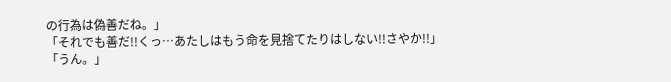の行為は偽善だね。」
「それでも善だ!!くっ…あたしはもう命を見捨てたりはしない!!さやか!!」
「うん。」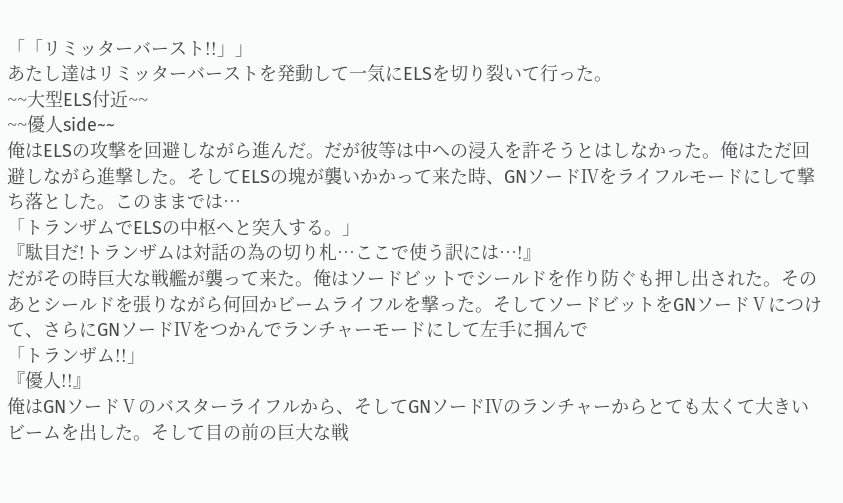「「リミッターバースト!!」」
あたし達はリミッターバーストを発動して一気にELSを切り裂いて行った。
~~大型ELS付近~~
~~優人side~~
俺はELSの攻撃を回避しながら進んだ。だが彼等は中への浸入を許そうとはしなかった。俺はただ回避しながら進撃した。そしてELSの塊が襲いかかって来た時、GNソードⅣをライフルモードにして撃ち落とした。このままでは…
「トランザムでELSの中枢へと突入する。」
『駄目だ!トランザムは対話の為の切り札…ここで使う訳には…!』
だがその時巨大な戦艦が襲って来た。俺はソードビットでシールドを作り防ぐも押し出された。そのあとシールドを張りながら何回かビームライフルを撃った。そしてソードビットをGNソードⅤにつけて、さらにGNソードⅣをつかんでランチャーモードにして左手に掴んで
「トランザム!!」
『優人!!』
俺はGNソードⅤのバスターライフルから、そしてGNソードⅣのランチャーからとても太くて大きいビームを出した。そして目の前の巨大な戦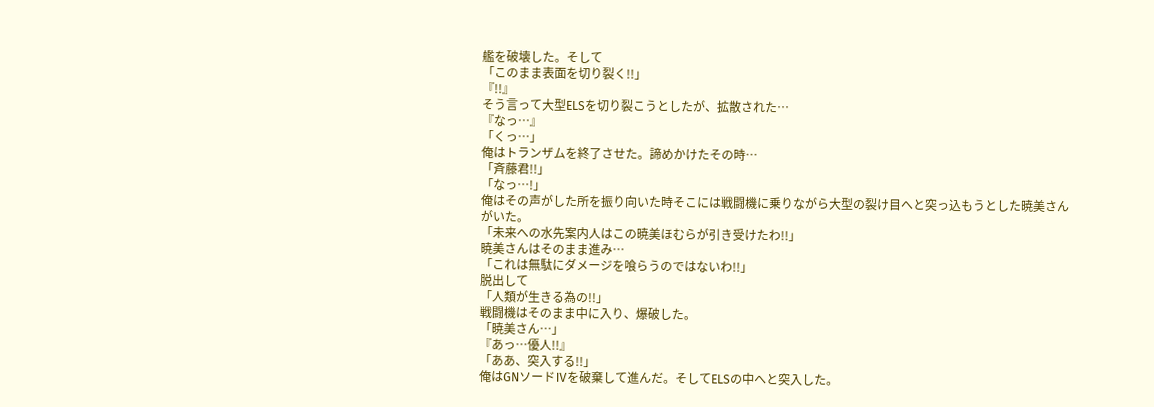艦を破壊した。そして
「このまま表面を切り裂く!!」
『!!』
そう言って大型ELSを切り裂こうとしたが、拡散された…
『なっ…』
「くっ…」
俺はトランザムを終了させた。諦めかけたその時…
「斉藤君!!」
「なっ…!」
俺はその声がした所を振り向いた時そこには戦闘機に乗りながら大型の裂け目へと突っ込もうとした暁美さんがいた。
「未来への水先案内人はこの暁美ほむらが引き受けたわ!!」
暁美さんはそのまま進み…
「これは無駄にダメージを喰らうのではないわ!!」
脱出して
「人類が生きる為の!!」
戦闘機はそのまま中に入り、爆破した。
「暁美さん…」
『あっ…優人!!』
「ああ、突入する!!」
俺はGNソードⅣを破棄して進んだ。そしてELSの中へと突入した。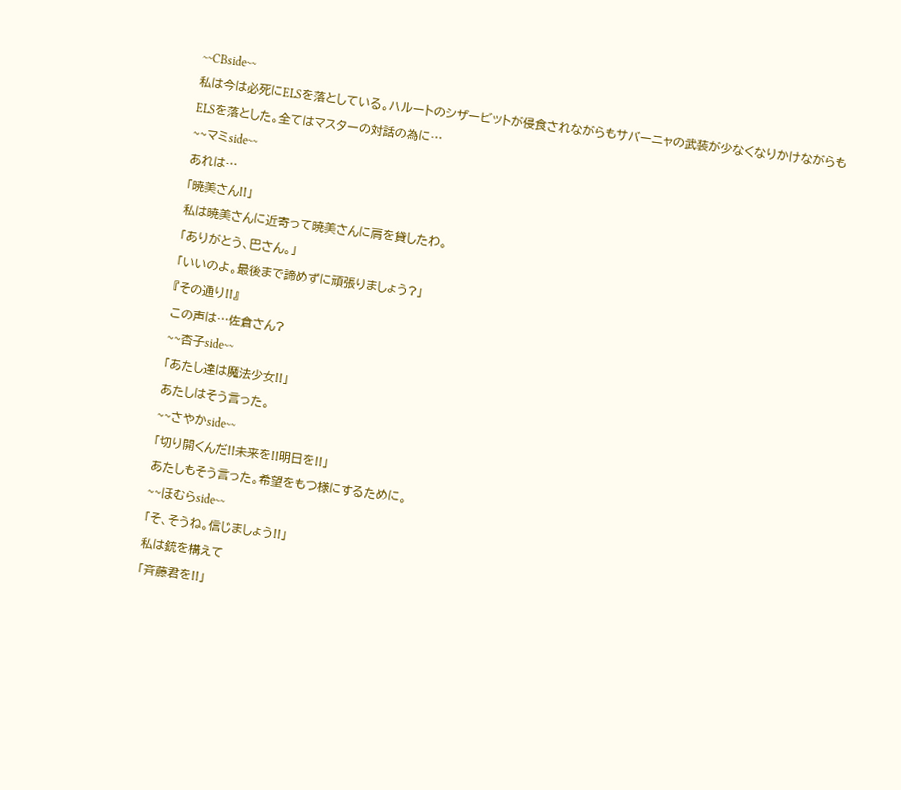~~CBside~~
私は今は必死にELSを落としている。ハルートのシザービットが侵食されながらもサバーニャの武装が少なくなりかけながらもELSを落とした。全てはマスターの対話の為に…
~~マミside~~
あれは…
「暁美さん!!」
私は暁美さんに近寄って暁美さんに肩を貸したわ。
「ありがとう、巴さん。」
「いいのよ。最後まで諦めずに頑張りましょう?」
『その通り!!』
この声は…佐倉さん?
~~杏子side~~
「あたし達は魔法少女!!」
あたしはそう言った。
~~さやかside~~
「切り開くんだ!!未来を!!明日を!!」
あたしもそう言った。希望をもつ様にするために。
~~ほむらside~~
「そ、そうね。信じましょう!!」
私は銃を構えて
「斉藤君を!!」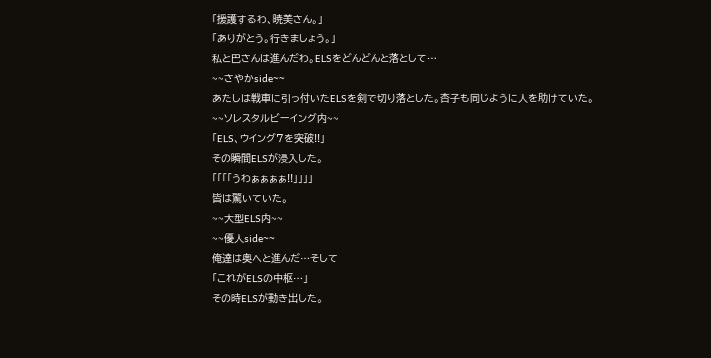「援護するわ、暁美さん。」
「ありがとう。行きましょう。」
私と巴さんは進んだわ。ELSをどんどんと落として…
~~さやかside~~
あたしは戦車に引っ付いたELSを剣で切り落とした。杏子も同じように人を助けていた。
~~ソレスタルビーイング内~~
「ELS、ウイング7を突破!!」
その瞬間ELSが浸入した。
「「「「うわぁぁぁぁ!!」」」」
皆は驚いていた。
~~大型ELS内~~
~~優人side~~
俺達は奥へと進んだ…そして
「これがELSの中枢…」
その時ELSが動き出した。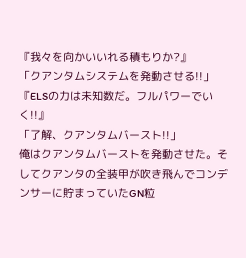『我々を向かいいれる積もりか?』
「クアンタムシステムを発動させる!!」
『ELSの力は未知数だ。フルパワーでいく!!』
「了解、クアンタムバースト!!」
俺はクアンタムバーストを発動させた。そしてクアンタの全装甲が吹き飛んでコンデンサーに貯まっていたGN粒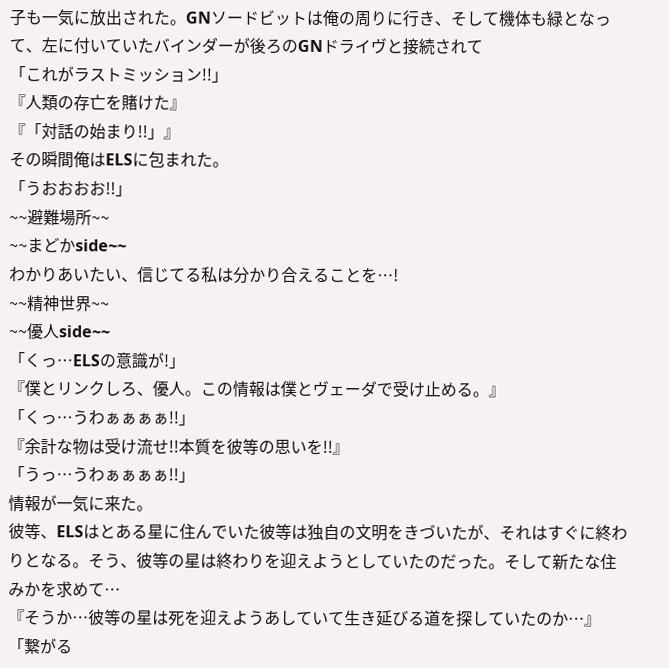子も一気に放出された。GNソードビットは俺の周りに行き、そして機体も緑となって、左に付いていたバインダーが後ろのGNドライヴと接続されて
「これがラストミッション!!」
『人類の存亡を賭けた』
『「対話の始まり!!」』
その瞬間俺はELSに包まれた。
「うおおおお!!」
~~避難場所~~
~~まどかside~~
わかりあいたい、信じてる私は分かり合えることを…!
~~精神世界~~
~~優人side~~
「くっ…ELSの意識が!」
『僕とリンクしろ、優人。この情報は僕とヴェーダで受け止める。』
「くっ…うわぁぁぁぁ!!」
『余計な物は受け流せ!!本質を彼等の思いを!!』
「うっ…うわぁぁぁぁ!!」
情報が一気に来た。
彼等、ELSはとある星に住んでいた彼等は独自の文明をきづいたが、それはすぐに終わりとなる。そう、彼等の星は終わりを迎えようとしていたのだった。そして新たな住みかを求めて…
『そうか…彼等の星は死を迎えようあしていて生き延びる道を探していたのか…』
「繋がる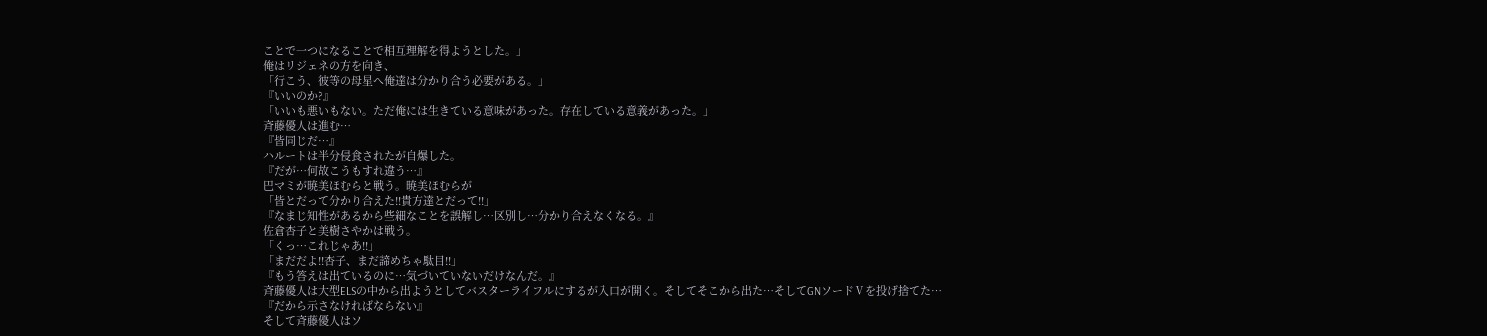ことで一つになることで相互理解を得ようとした。」
俺はリジェネの方を向き、
「行こう、彼等の母星へ俺達は分かり合う必要がある。」
『いいのか?』
「いいも悪いもない。ただ俺には生きている意味があった。存在している意義があった。」
斉藤優人は進む…
『皆同じだ…』
ハルートは半分侵食されたが自爆した。
『だが…何故こうもすれ違う…』
巴マミが暁美ほむらと戦う。暁美ほむらが
「皆とだって分かり合えた!!貴方達とだって!!」
『なまじ知性があるから些細なことを誤解し…区別し…分かり合えなくなる。』
佐倉杏子と美樹さやかは戦う。
「くっ…これじゃあ!!」
「まだだよ!!杏子、まだ諦めちゃ駄目!!」
『もう答えは出ているのに…気づいていないだけなんだ。』
斉藤優人は大型ELSの中から出ようとしてバスターライフルにするが入口が開く。そしてそこから出た…そしてGNソードⅤを投げ捨てた…
『だから示さなければならない』
そして斉藤優人はソ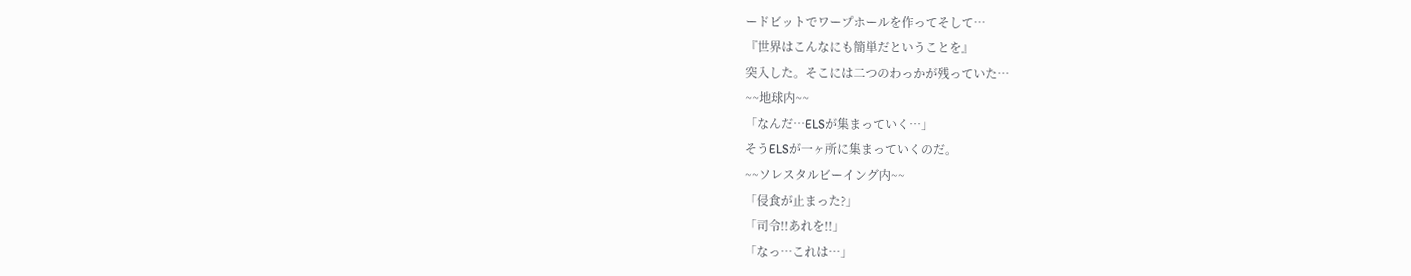ードビットでワープホールを作ってそして…
『世界はこんなにも簡単だということを』
突入した。そこには二つのわっかが残っていた…
~~地球内~~
「なんだ…ELSが集まっていく…」
そうELSが一ヶ所に集まっていくのだ。
~~ソレスタルビーイング内~~
「侵食が止まった?」
「司令!!あれを!!」
「なっ…これは…」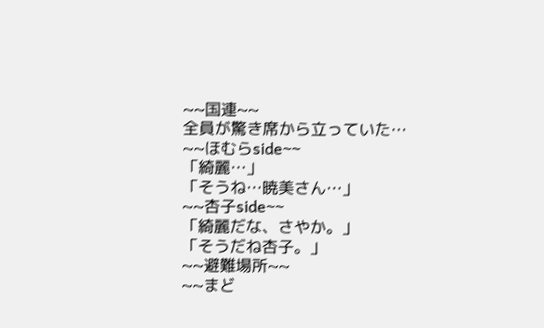~~国連~~
全員が驚き席から立っていた…
~~ほむらside~~
「綺麗…」
「そうね…暁美さん…」
~~杏子side~~
「綺麗だな、さやか。」
「そうだね杏子。」
~~避難場所~~
~~まど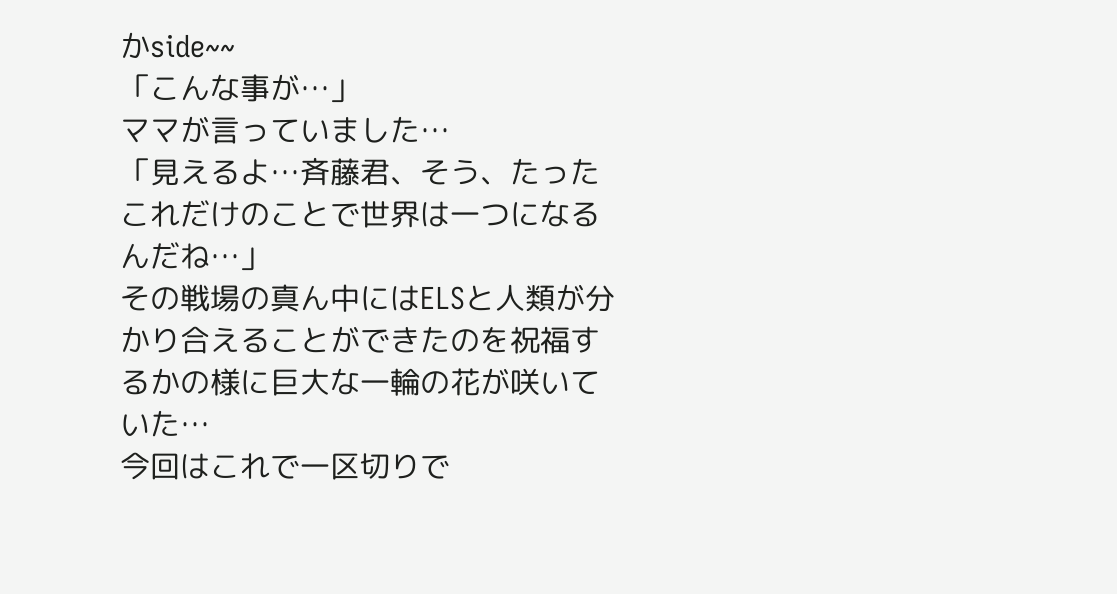かside~~
「こんな事が…」
ママが言っていました…
「見えるよ…斉藤君、そう、たったこれだけのことで世界は一つになるんだね…」
その戦場の真ん中にはELSと人類が分かり合えることができたのを祝福するかの様に巨大な一輪の花が咲いていた…
今回はこれで一区切りで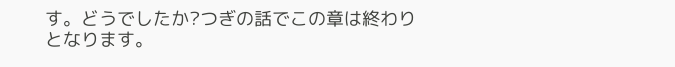す。どうでしたか?つぎの話でこの章は終わりとなります。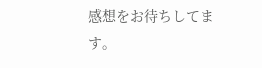感想をお待ちしてます。